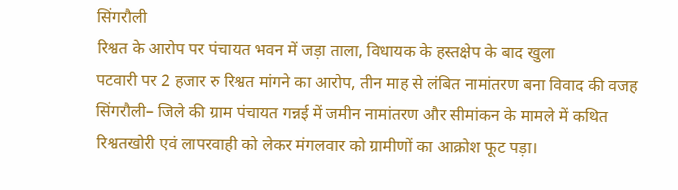सिंगरौली
रिश्वत के आरोप पर पंचायत भवन में जड़ा ताला, विधायक के हस्तक्षेप के बाद खुला
पटवारी पर 2 हजार रु रिश्वत मांगने का आरोप, तीन माह से लंबित नामांतरण बना विवाद की वजह
सिंगरौली– जिले की ग्राम पंचायत गन्नई में जमीन नामांतरण और सीमांकन के मामले में कथित रिश्वतखोरी एवं लापरवाही को लेकर मंगलवार को ग्रामीणों का आक्रोश फूट पड़ा।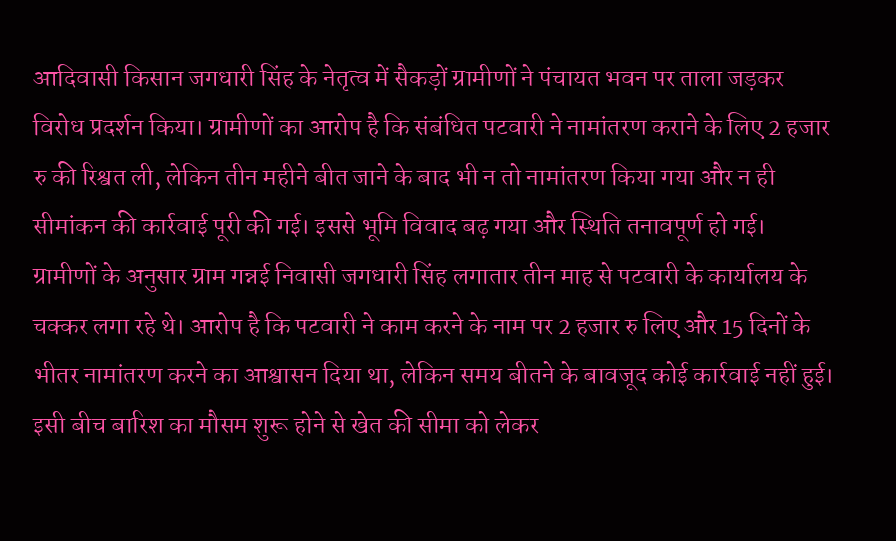आदिवासी किसान जगधारी सिंह के नेतृत्व में सैकड़ों ग्रामीणों ने पंचायत भवन पर ताला जड़कर विरोध प्रदर्शन किया। ग्रामीणों का आरोप है कि संबंधित पटवारी ने नामांतरण कराने के लिए 2 हजार रु की रिश्वत ली, लेकिन तीन महीने बीत जाने के बाद भी न तो नामांतरण किया गया और न ही सीमांकन की कार्रवाई पूरी की गई। इससे भूमि विवाद बढ़ गया और स्थिति तनावपूर्ण हो गई।
ग्रामीणों के अनुसार ग्राम गन्नई निवासी जगधारी सिंह लगातार तीन माह से पटवारी के कार्यालय के चक्कर लगा रहे थे। आरोप है कि पटवारी ने काम करने के नाम पर 2 हजार रु लिए और 15 दिनों के भीतर नामांतरण करने का आश्वासन दिया था, लेकिन समय बीतने के बावजूद कोई कार्रवाई नहीं हुई। इसी बीच बारिश का मौसम शुरू होने से खेत की सीमा को लेकर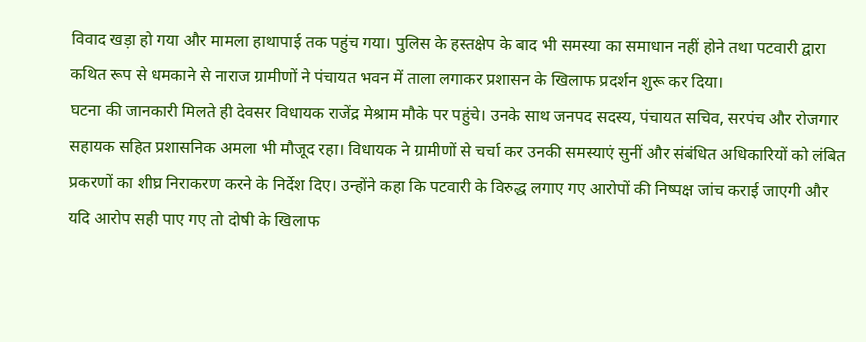विवाद खड़ा हो गया और मामला हाथापाई तक पहुंच गया। पुलिस के हस्तक्षेप के बाद भी समस्या का समाधान नहीं होने तथा पटवारी द्वारा कथित रूप से धमकाने से नाराज ग्रामीणों ने पंचायत भवन में ताला लगाकर प्रशासन के खिलाफ प्रदर्शन शुरू कर दिया।
घटना की जानकारी मिलते ही देवसर विधायक राजेंद्र मेश्राम मौके पर पहुंचे। उनके साथ जनपद सदस्य, पंचायत सचिव, सरपंच और रोजगार सहायक सहित प्रशासनिक अमला भी मौजूद रहा। विधायक ने ग्रामीणों से चर्चा कर उनकी समस्याएं सुनीं और संबंधित अधिकारियों को लंबित प्रकरणों का शीघ्र निराकरण करने के निर्देश दिए। उन्होंने कहा कि पटवारी के विरुद्ध लगाए गए आरोपों की निष्पक्ष जांच कराई जाएगी और यदि आरोप सही पाए गए तो दोषी के खिलाफ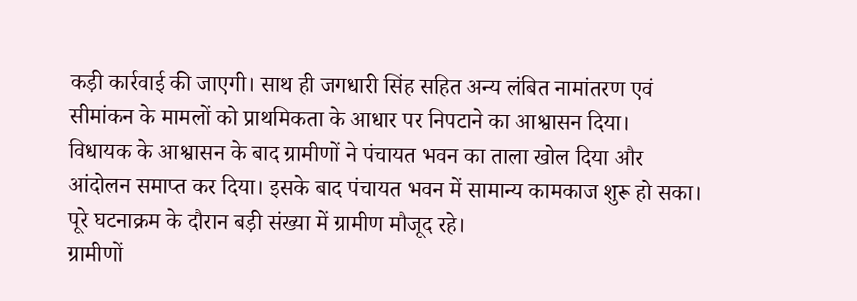कड़ी कार्रवाई की जाएगी। साथ ही जगधारी सिंह सहित अन्य लंबित नामांतरण एवं सीमांकन के मामलों को प्राथमिकता के आधार पर निपटाने का आश्वासन दिया।
विधायक के आश्वासन के बाद ग्रामीणों ने पंचायत भवन का ताला खोल दिया और आंदोलन समाप्त कर दिया। इसके बाद पंचायत भवन में सामान्य कामकाज शुरू हो सका। पूरे घटनाक्रम के दौरान बड़ी संख्या में ग्रामीण मौजूद रहे।
ग्रामीणों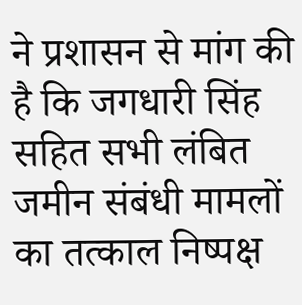ने प्रशासन से मांग की है कि जगधारी सिंह सहित सभी लंबित जमीन संबंधी मामलों का तत्काल निष्पक्ष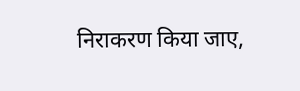निराकरण किया जाए,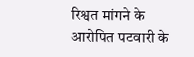रिश्वत मांगने के आरोपित पटवारी के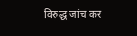विरुद्ध जांच कर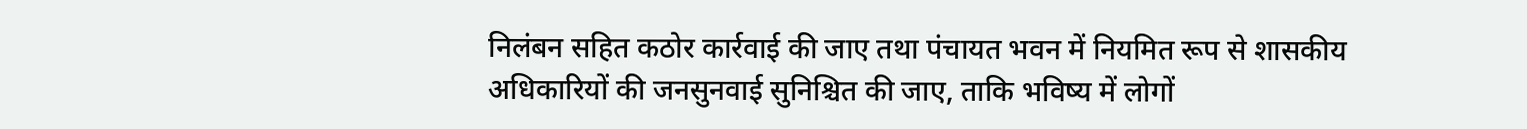निलंबन सहित कठोर कार्रवाई की जाए तथा पंचायत भवन में नियमित रूप से शासकीय अधिकारियों की जनसुनवाई सुनिश्चित की जाए, ताकि भविष्य में लोगों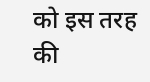को इस तरह की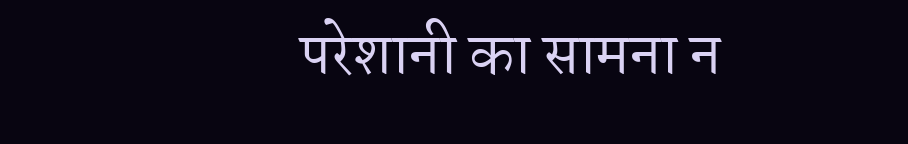परेशानी का सामना न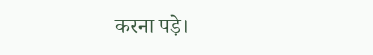करना पड़े।